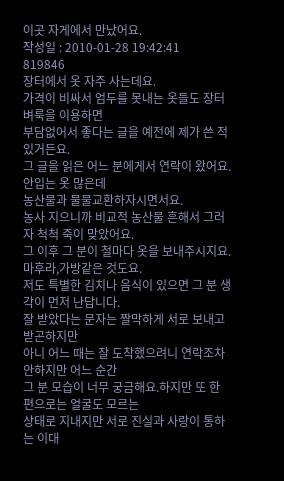이곳 자게에서 만났어요.
작성일 : 2010-01-28 19:42:41
819846
장터에서 옷 자주 사는데요.
가격이 비싸서 엄두를 못내는 옷들도 장터 벼룩을 이용하면
부담없어서 좋다는 글을 예전에 제가 쓴 적 있거든요.
그 글을 읽은 어느 분에게서 연락이 왔어요.안입는 옷 많은데
농산물과 물물교환하자시면서요.
농사 지으니까 비교적 농산물 흔해서 그러자 척척 죽이 맞았어요.
그 이후 그 분이 철마다 옷을 보내주시지요.
마후라,가방같은 것도요.
저도 특별한 김치나 음식이 있으면 그 분 생각이 먼저 난답니다.
잘 받았다는 문자는 짤막하게 서로 보내고 받곤하지만
아니 어느 때는 잘 도착했으려니 연락조차 안하지만 어느 순간
그 분 모습이 너무 궁금해요.하지만 또 한 편으로는 얼굴도 모르는
상태로 지내지만 서로 진실과 사랑이 통하는 이대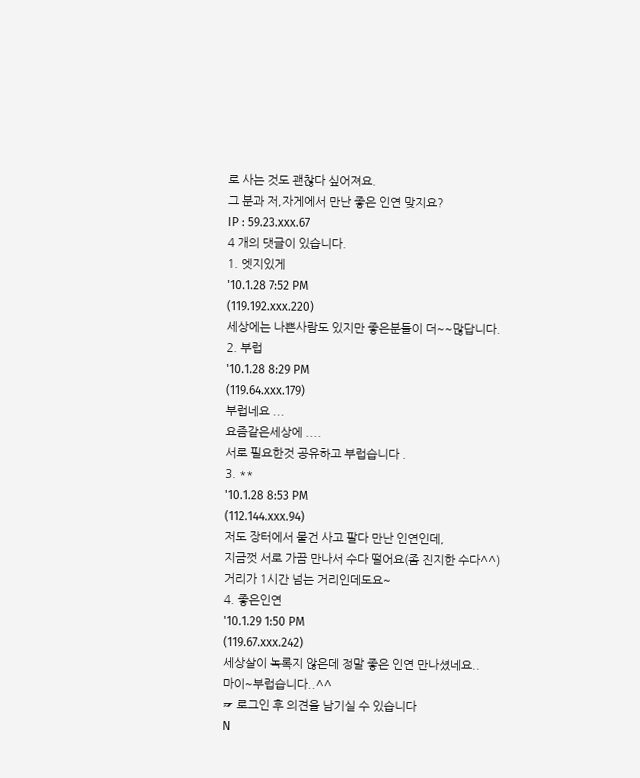로 사는 것도 괜찮다 싶어져요.
그 분과 저,자게에서 만난 좋은 인연 맞지요?
IP : 59.23.xxx.67
4 개의 댓글이 있습니다.
1. 엣지있게
'10.1.28 7:52 PM
(119.192.xxx.220)
세상에는 나쁜사람도 있지만 좋은분들이 더~~많답니다.
2. 부럽
'10.1.28 8:29 PM
(119.64.xxx.179)
부럽네요 ...
요즘같은세상에 ....
서로 필요한것 공유하고 부럽습니다 .
3. **
'10.1.28 8:53 PM
(112.144.xxx.94)
저도 장터에서 물건 사고 팔다 만난 인연인데,
지금껏 서로 가끔 만나서 수다 떨어요(좀 진지한 수다^^)
거리가 1시간 넘는 거리인데도요~
4. 좋은인연
'10.1.29 1:50 PM
(119.67.xxx.242)
세상살이 녹록지 않은데 정말 좋은 인연 만나셨네요..
마이~부럽습니다..^^
☞ 로그인 후 의견을 남기실 수 있습니다
N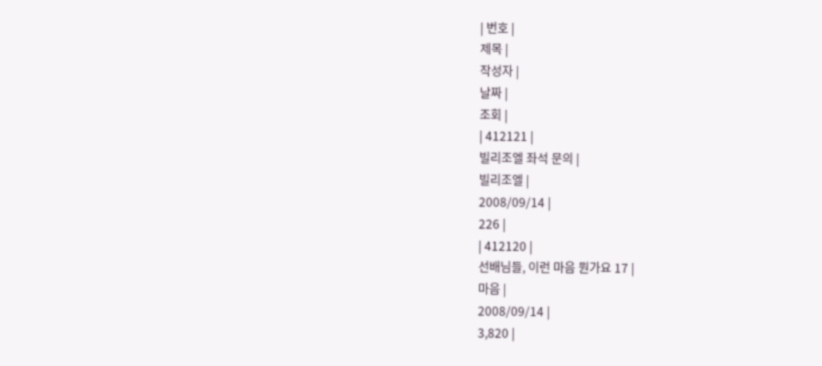| 번호 |
제목 |
작성자 |
날짜 |
조회 |
| 412121 |
빌리조엘 좌석 문의 |
빌리조엘 |
2008/09/14 |
226 |
| 412120 |
선배님들, 이런 마음 뭔가요 17 |
마음 |
2008/09/14 |
3,820 |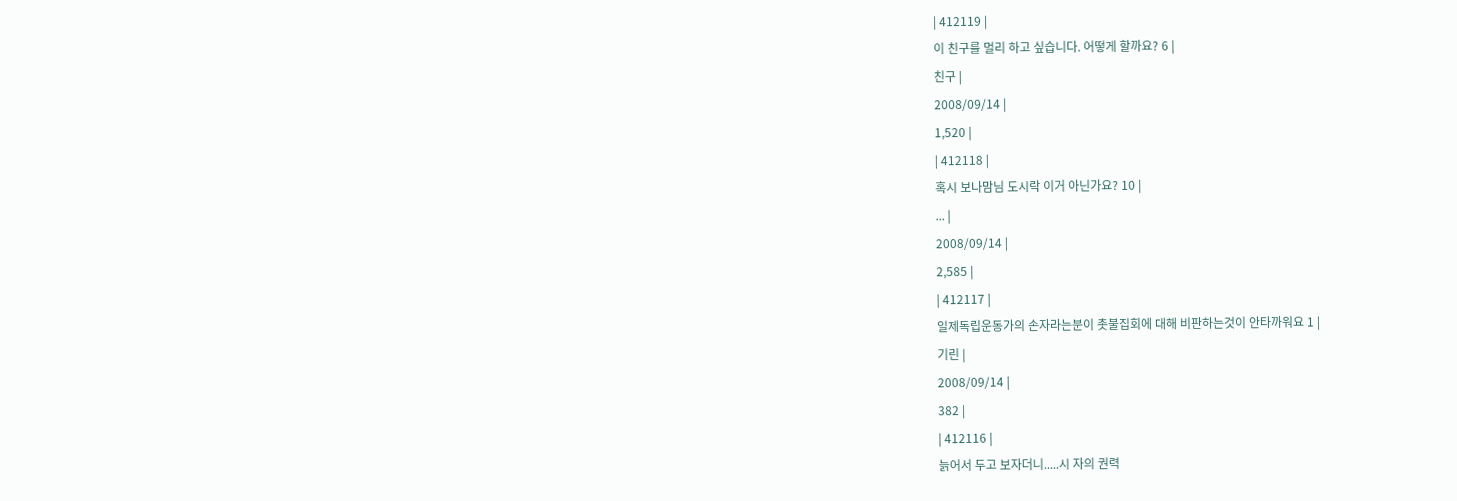| 412119 |
이 친구를 멀리 하고 싶습니다. 어떻게 할까요? 6 |
친구 |
2008/09/14 |
1,520 |
| 412118 |
혹시 보나맘님 도시락 이거 아닌가요? 10 |
... |
2008/09/14 |
2,585 |
| 412117 |
일제독립운동가의 손자라는분이 촛불집회에 대해 비판하는것이 안타까워요 1 |
기린 |
2008/09/14 |
382 |
| 412116 |
늙어서 두고 보자더니.....시 자의 권력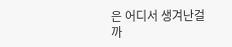은 어디서 생겨난걸까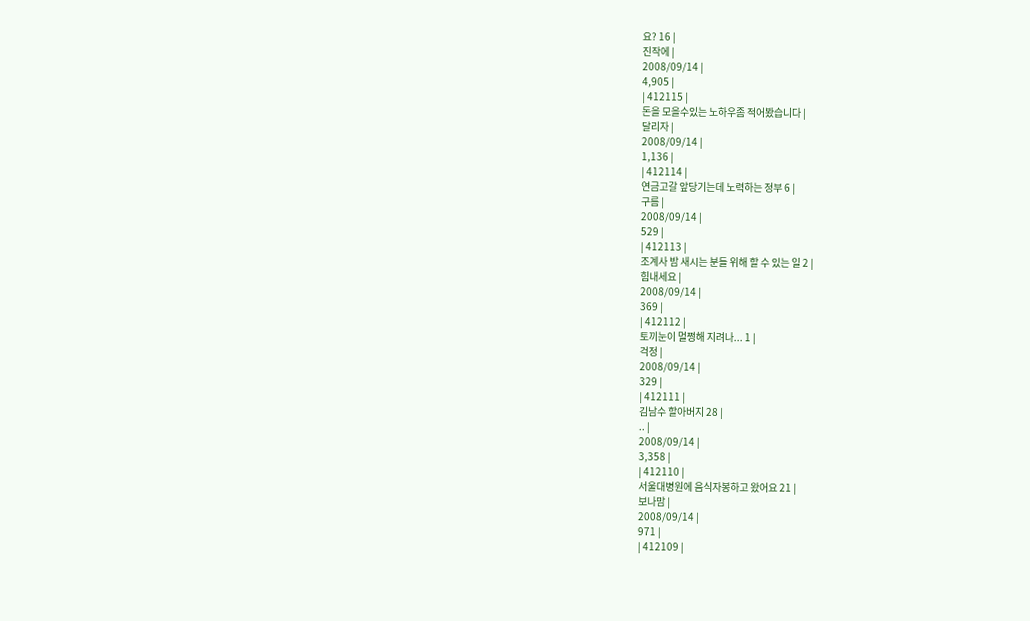요? 16 |
진작에 |
2008/09/14 |
4,905 |
| 412115 |
돈을 모을수있는 노하우좀 적어봤습니다 |
달리자 |
2008/09/14 |
1,136 |
| 412114 |
연금고갈 앞당기는데 노력하는 정부 6 |
구름 |
2008/09/14 |
529 |
| 412113 |
조계사 밤 새시는 분들 위해 할 수 있는 일 2 |
힘내세요 |
2008/09/14 |
369 |
| 412112 |
토끼눈이 멀쩡해 지려나... 1 |
걱정 |
2008/09/14 |
329 |
| 412111 |
김남수 할아버지 28 |
.. |
2008/09/14 |
3,358 |
| 412110 |
서울대병원에 음식자봉하고 왔어요 21 |
보나맘 |
2008/09/14 |
971 |
| 412109 |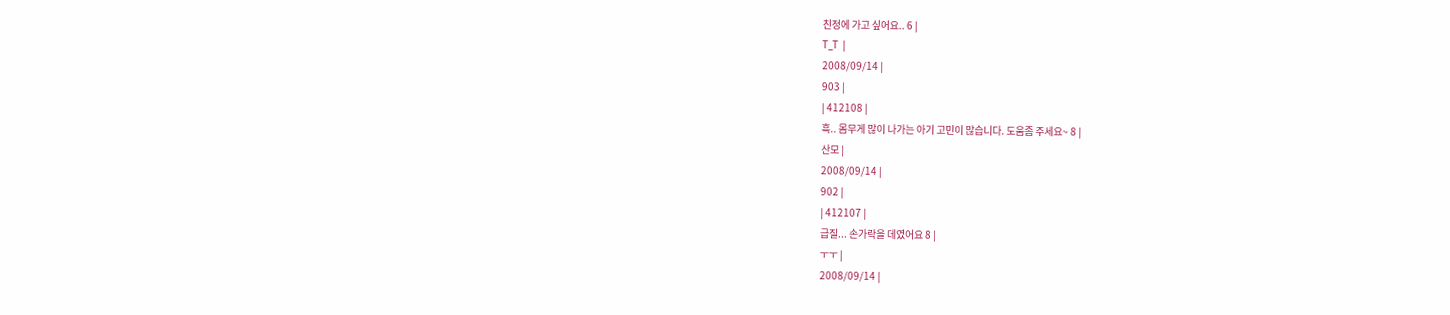친정에 가고 싶어요.. 6 |
T_T |
2008/09/14 |
903 |
| 412108 |
흑.. 몸무게 많이 나가는 아기 고민이 많습니다. 도움좀 주세요~ 8 |
산모 |
2008/09/14 |
902 |
| 412107 |
급질... 손가락을 데였어요 8 |
ㅜㅜ |
2008/09/14 |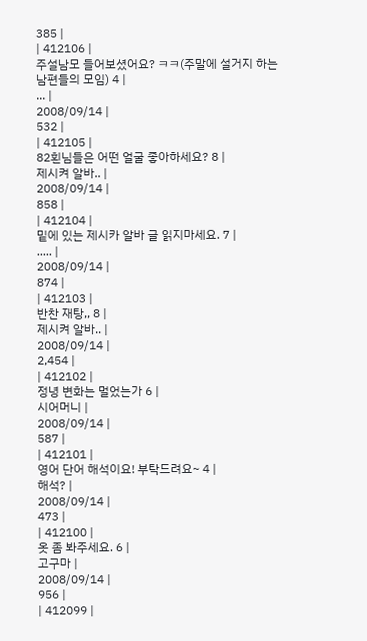385 |
| 412106 |
주설남모 들어보셨어요? ㅋㅋ(주말에 설거지 하는 남편들의 모임) 4 |
... |
2008/09/14 |
532 |
| 412105 |
82횐님들은 어떤 얼굴 좋아하세요? 8 |
제시켜 알바.. |
2008/09/14 |
858 |
| 412104 |
밑에 있는 제시카 알바 글 읽지마세요. 7 |
..... |
2008/09/14 |
874 |
| 412103 |
반찬 재탕,, 8 |
제시켜 알바.. |
2008/09/14 |
2,454 |
| 412102 |
정녕 변화는 멀었는가 6 |
시어머니 |
2008/09/14 |
587 |
| 412101 |
영어 단어 해석이요! 부탁드려요~ 4 |
해석? |
2008/09/14 |
473 |
| 412100 |
옷 좀 봐주세요. 6 |
고구마 |
2008/09/14 |
956 |
| 412099 |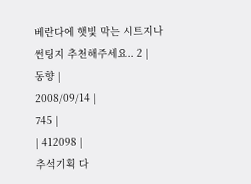베란다에 햇빛 막는 시트지나 썬팅지 추천해주세요.. 2 |
동향 |
2008/09/14 |
745 |
| 412098 |
추석기획 다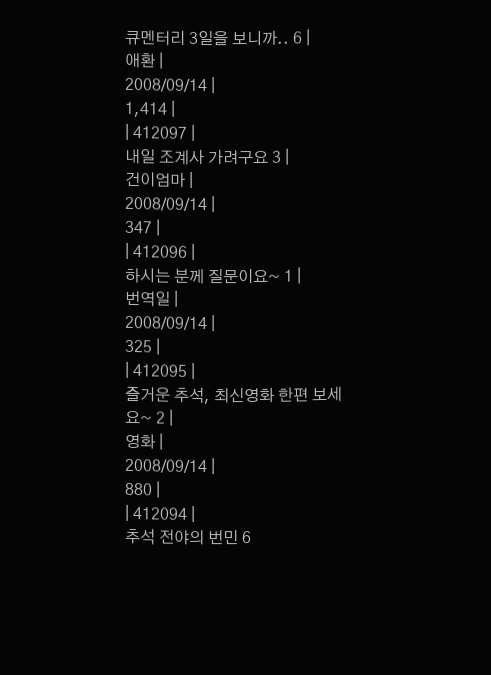큐멘터리 3일을 보니까.. 6 |
애환 |
2008/09/14 |
1,414 |
| 412097 |
내일 조계사 가려구요 3 |
건이엄마 |
2008/09/14 |
347 |
| 412096 |
하시는 분께 질문이요~ 1 |
번역일 |
2008/09/14 |
325 |
| 412095 |
즐거운 추석, 최신영화 한편 보세요~ 2 |
영화 |
2008/09/14 |
880 |
| 412094 |
추석 전야의 번민 6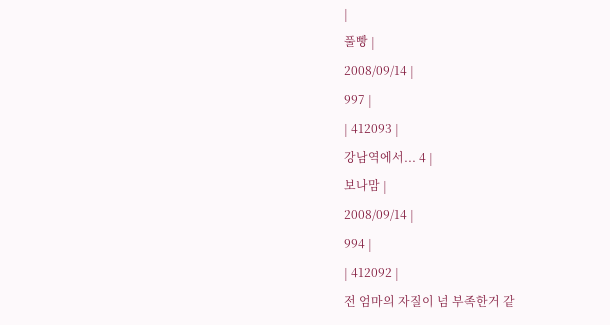|
풀빵 |
2008/09/14 |
997 |
| 412093 |
강남역에서... 4 |
보나맘 |
2008/09/14 |
994 |
| 412092 |
전 엄마의 자질이 넘 부족한거 같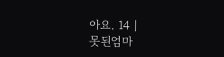아요. 14 |
못된엄마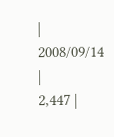|
2008/09/14 |
2,447 |